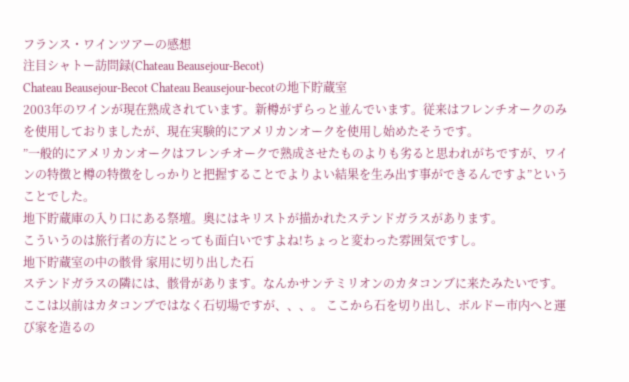フランス・ワインツアーの感想
注目シャトー訪問録(Chateau Beausejour-Becot)
Chateau Beausejour-Becot Chateau Beausejour-becotの地下貯蔵室
2003年のワインが現在熟成されています。新樽がずらっと並んでいます。従来はフレンチオークのみを使用しておりましたが、現在実験的にアメリカンオークを使用し始めたそうです。
”一般的にアメリカンオークはフレンチオークで熟成させたものよりも劣ると思われがちですが、ワインの特徴と樽の特徴をしっかりと把握することでよりよい結果を生み出す事ができるんですよ”ということでした。
地下貯蔵庫の入り口にある祭壇。奥にはキリストが描かれたステンドガラスがあります。
こういうのは旅行者の方にとっても面白いですよね!ちょっと変わった雰囲気ですし。
地下貯蔵室の中の骸骨 家用に切り出した石
ステンドガラスの隣には、骸骨があります。なんかサンテミリオンのカタコンブに来たみたいです。ここは以前はカタコンブではなく石切場ですが、、、。 ここから石を切り出し、ボルドー市内へと運び家を造るの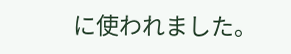に使われました。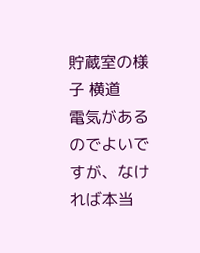貯蔵室の様子 横道
電気があるのでよいですが、なければ本当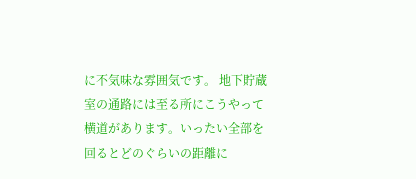に不気味な雰囲気です。 地下貯蔵室の通路には至る所にこうやって横道があります。いったい全部を回るとどのぐらいの距離に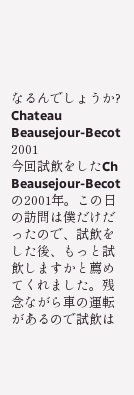なるんでしょうか?
Chateau Beausejour-Becot 2001
今回試飲をしたCh Beausejour-Becotの2001年。この日の訪問は僕だけだったので、試飲をした後、もっと試飲しますかと薦めてくれました。残念ながら車の運転があるので試飲は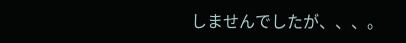しませんでしたが、、、。